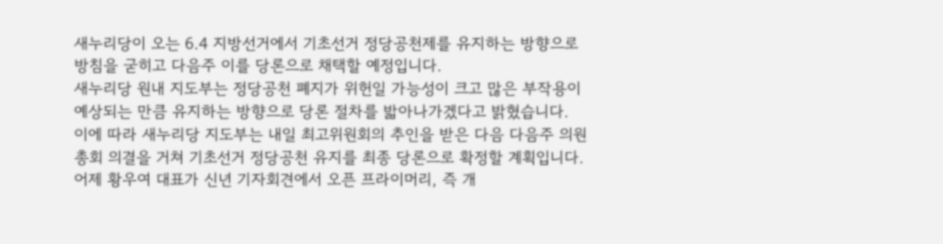새누리당이 오는 6.4 지방선거에서 기초선거 정당공천제를 유지하는 방향으로 방침을 굳히고 다음주 이를 당론으로 채택할 예정입니다.
새누리당 원내 지도부는 정당공천 폐지가 위헌일 가능성이 크고 많은 부작용이 예상되는 만큼 유지하는 방향으로 당론 절차를 밟아나가겠다고 밝혔습니다.
이에 따라 새누리당 지도부는 내일 최고위원회의 추인을 받은 다음 다음주 의원총회 의결을 거쳐 기초선거 정당공천 유지를 최종 당론으로 확정할 계획입니다.
어제 황우여 대표가 신년 기자회견에서 오픈 프라이머리, 즉 개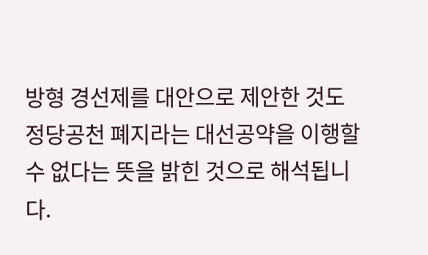방형 경선제를 대안으로 제안한 것도 정당공천 폐지라는 대선공약을 이행할 수 없다는 뜻을 밝힌 것으로 해석됩니다.